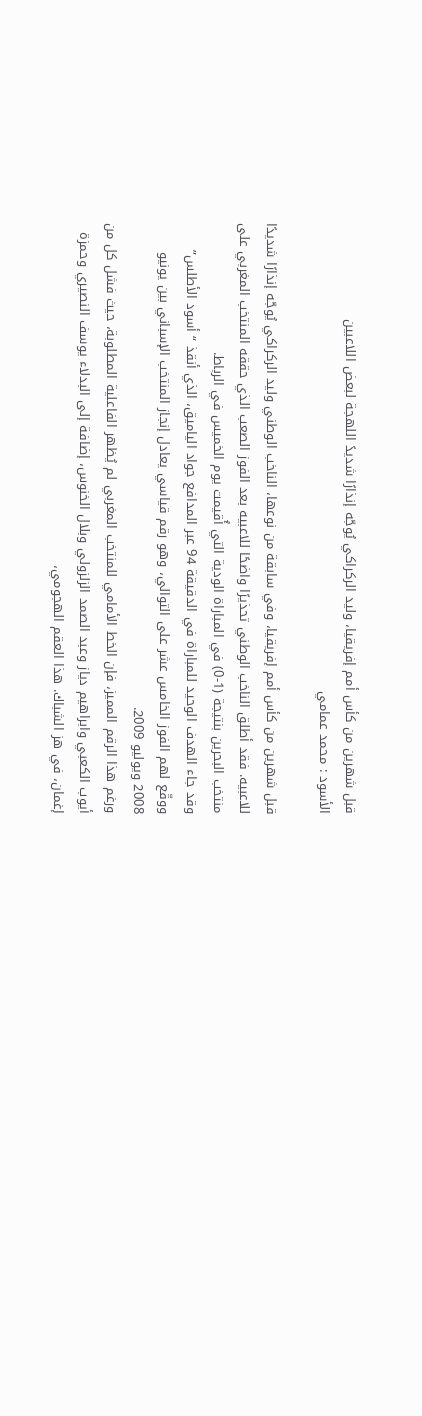قبل شهرين من كأس أمم إفريقيا، وليد الركراكي يُوجّه إنذارًا شديدً اللهجة لبعض اللاعبين
الأسود : محمد عمامي

قبل شهرين من كأس أمم إفريقيا، وفي سابقة من نوعها، الناخب الوطني وليد الركراكي يُوجّه إنذارًا شديدًا للاعبيه. فقد أطلق الناخب الوطني تحذيرًا واضحًا للاعبيه بعد الفوز الصعب الذي حققه المنتخب المغربي على منتخب البحرين بنتيجة (1-0) في المباراة الودية التي أُقيمت يوم الخميس في الرباط.
وقد جاء الهدف الوحيد للمباراة في الدقيقة 94 عبر المدافع جواد الياميق، الذي أنقذ “أسود الأطلس” ووقّع لهم الفوز الخامس عشر على التوالي، وهو رقم قياسي يعادل إنجاز المنتخب الإسباني بين يونيو 2008 ويوليو 2009.
ورغم هذا الرقم المميز، فإن الخط الأمامي للمنتخب المغربي لم يُظهر الفاعلية المطلوبة، حيث فشل كل من أيوب الكعبي وابراهيم دياز وعبد الصمد الزلزولي وبلال الخنوس، إضافة إلى البدلاء يوسف النصيري وحمزة إغمان، في هز الشباك. هذا العقم الهجومي،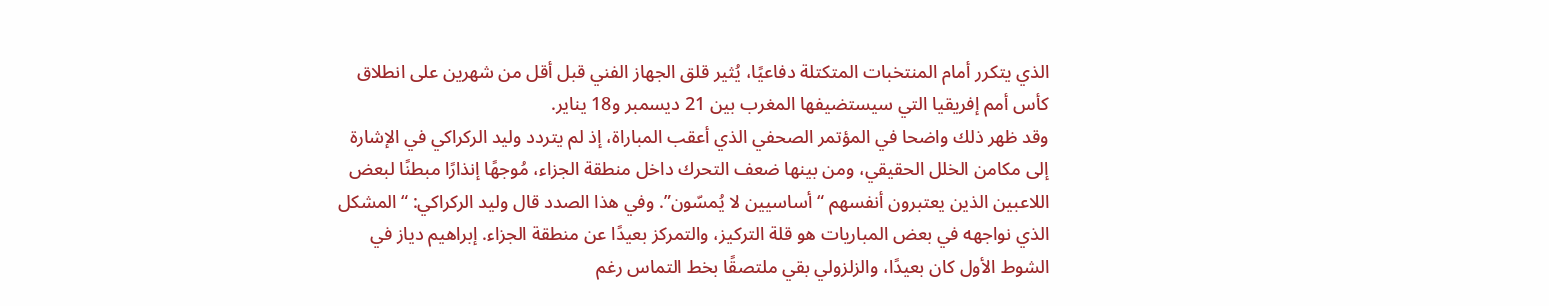الذي يتكرر أمام المنتخبات المتكتلة دفاعيًا، يُثير قلق الجهاز الفني قبل أقل من شهرين على انطلاق كأس أمم إفريقيا التي سيستضيفها المغرب بين 21 ديسمبر و18 يناير.
وقد ظهر ذلك واضحا في المؤتمر الصحفي الذي أعقب المباراة، إذ لم يتردد وليد الركراكي في الإشارة إلى مكامن الخلل الحقيقي، ومن بينها ضعف التحرك داخل منطقة الجزاء، مُوجهًا إنذارًا مبطنًا لبعض اللاعبين الذين يعتبرون أنفسهم “أساسيين لا يُمسّون”. وفي هذا الصدد قال وليد الركراكي: “المشكل الذي نواجهه في بعض المباريات هو قلة التركيز، والتمركز بعيدًا عن منطقة الجزاء. إبراهيم دياز في الشوط الأول كان بعيدًا، والزلزولي بقي ملتصقًا بخط التماس رغم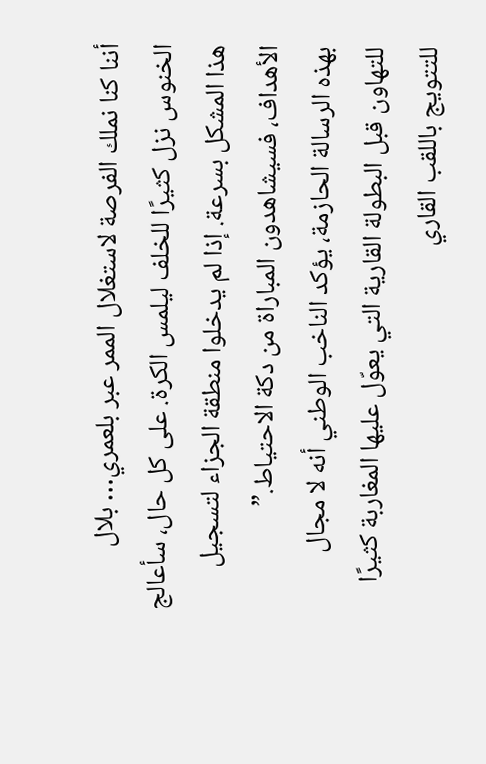أننا كنا نملك الفرصة لاستغلال الممر عبر بلعمري… بلال الخنوس نزل كثيرًا للخلف ليلمس الكرة. على كل حال، سأعالج هذا المشكل بسرعة. إذا لم يدخلوا منطقة الجزاء لتسجيل الأهداف، فسيشاهدون المباراة من دكة الاحتياط.”
بهذه الرسالة الحازمة، يؤكد الناخب الوطني أنه لا مجال للتهاون قبل البطولة القارية التي يعوّل عليها المغاربة كثيرًا للتتويج باللقب القاري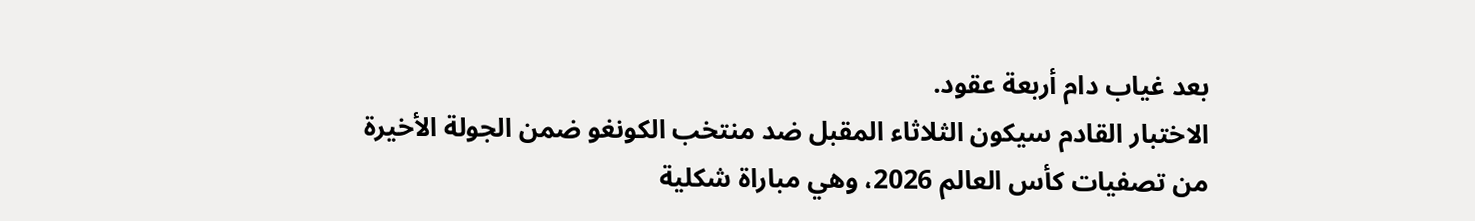بعد غياب دام أربعة عقود.
الاختبار القادم سيكون الثلاثاء المقبل ضد منتخب الكونغو ضمن الجولة الأخيرة من تصفيات كأس العالم 2026، وهي مباراة شكلية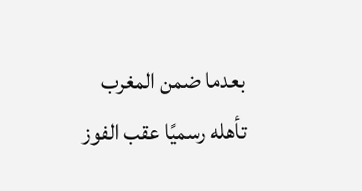بعدما ضمن المغرب تأهله رسميًا عقب الفوز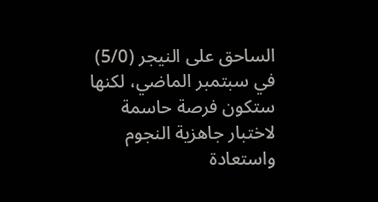الساحق على النيجر (5/0) في سبتمبر الماضي، لكنها ستكون فرصة حاسمة لاختبار جاهزية النجوم واستعادة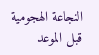النجاعة الهجومية قبل الموعد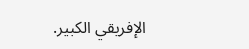الإفريقي الكبير.